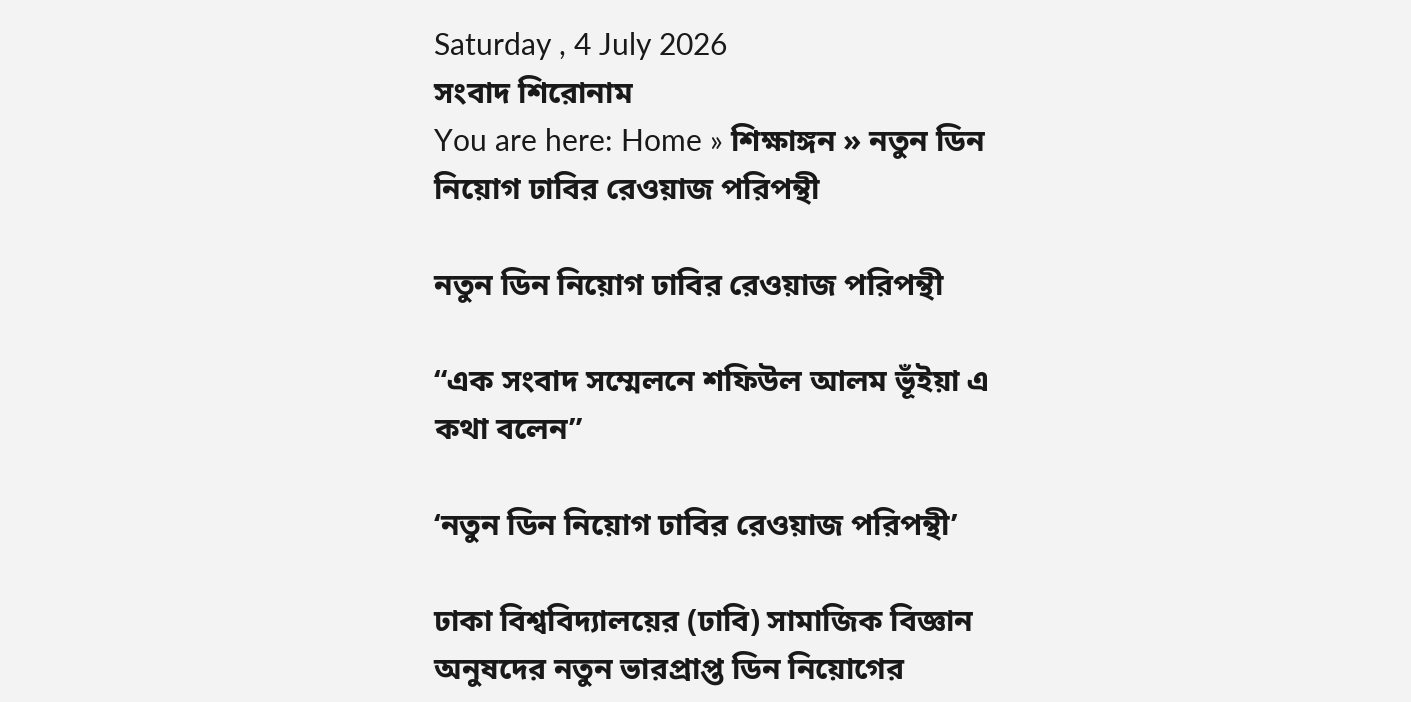Saturday , 4 July 2026
সংবাদ শিরোনাম
You are here: Home » শিক্ষাঙ্গন » নতুন ডিন নিয়োগ ঢাবির রেওয়াজ পরিপন্থী

নতুন ডিন নিয়োগ ঢাবির রেওয়াজ পরিপন্থী

“এক সংবাদ সম্মেলনে শফিউল আলম ভূঁইয়া এ কথা বলেন”

‘নতুন ডিন নিয়োগ ঢাবির রেওয়াজ পরিপন্থী’

ঢাকা বিশ্ববিদ্যালয়ের (ঢাবি) সামাজিক বিজ্ঞান অনুষদের নতুন ভারপ্রাপ্ত ডিন নিয়োগের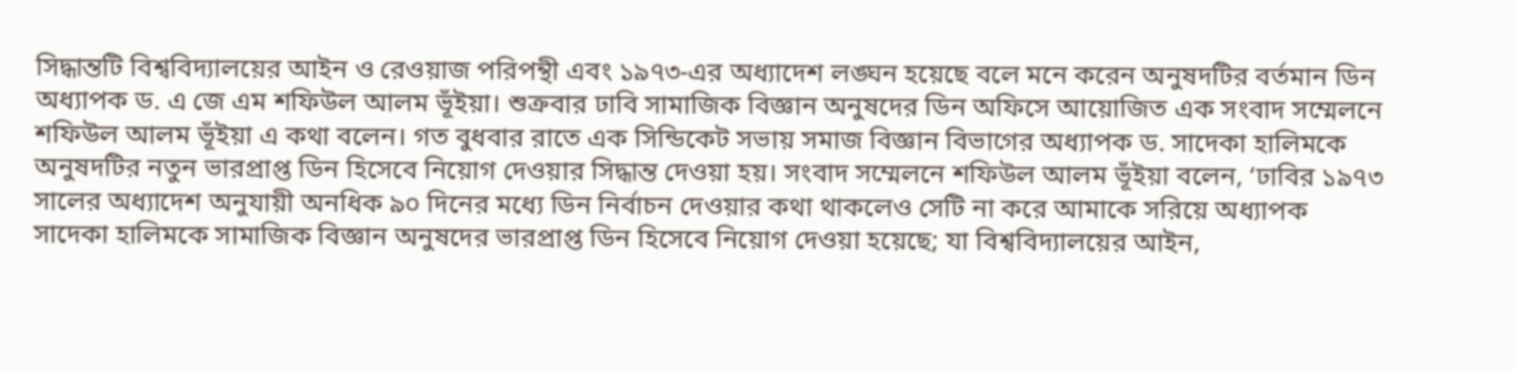সিদ্ধান্তটি বিশ্ববিদ্যালয়ের আইন ও রেওয়াজ পরিপন্থী এবং ১৯৭৩-এর অধ্যাদেশ লঙ্ঘন হয়েছে বলে মনে করেন অনুষদটির বর্তমান ডিন অধ্যাপক ড. এ জে এম শফিউল আলম ভূঁইয়া। শুক্রবার ঢাবি সামাজিক বিজ্ঞান অনুষদের ডিন অফিসে আয়োজিত এক সংবাদ সম্মেলনে শফিউল আলম ভূঁইয়া এ কথা বলেন। গত বুধবার রাতে এক সিন্ডিকেট সভায় সমাজ বিজ্ঞান বিভাগের অধ্যাপক ড. সাদেকা হালিমকে অনুষদটির নতুন ভারপ্রাপ্ত ডিন হিসেবে নিয়োগ দেওয়ার সিদ্ধান্ত দেওয়া হয়। সংবাদ সম্মেলনে শফিউল আলম ভূঁইয়া বলেন, ‘ঢাবির ১৯৭৩ সালের অধ্যাদেশ অনুযায়ী অনধিক ৯০ দিনের মধ্যে ডিন নির্বাচন দেওয়ার কথা থাকলেও সেটি না করে আমাকে সরিয়ে অধ্যাপক সাদেকা হালিমকে সামাজিক বিজ্ঞান অনুষদের ভারপ্রাপ্ত ডিন হিসেবে নিয়োগ দেওয়া হয়েছে; যা বিশ্ববিদ্যালয়ের আইন,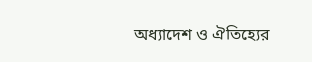অধ্যাদেশ ও ঐতিহ্যের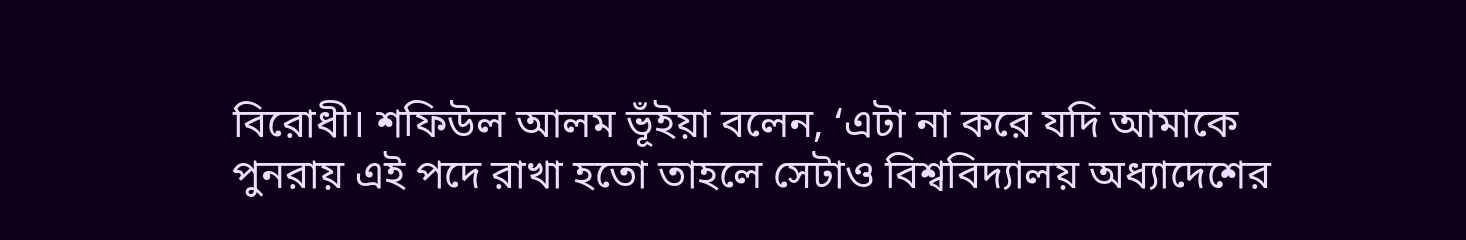বিরোধী। শফিউল আলম ভূঁইয়া বলেন, ‘এটা না করে যদি আমাকে পুনরায় এই পদে রাখা হতো তাহলে সেটাও বিশ্ববিদ্যালয় অধ্যাদেশের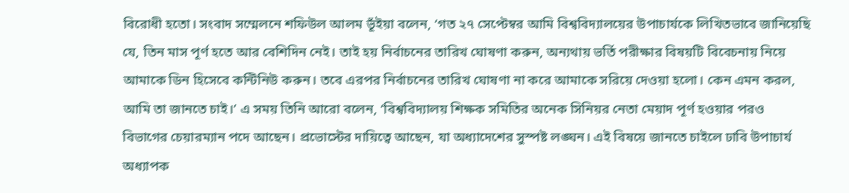বিরোধী হতো। সংবাদ সম্মেলনে শফিউল আলম ভূঁইয়া বলেন, ‘গত ২৭ সেপ্টেম্বর আমি বিশ্ববিদ্যালয়ের উপাচার্যকে লিখিতভাবে জানিয়েছি যে, তিন মাস পূর্ণ হতে আর বেশিদিন নেই। তাই হয় নির্বাচনের তারিখ ঘোষণা করুন, অন্যথায় ভর্তি পরীক্ষার বিষয়টি বিবেচনায় নিয়ে আমাকে ডিন হিসেবে কন্টিনিউ করুন। তবে এরপর নির্বাচনের তারিখ ঘোষণা না করে আমাকে সরিয়ে দেওয়া হলো। কেন এমন করল, আমি তা জানতে চাই।’ এ সময় তিনি আরো বলেন, ‘বিশ্ববিদ্যালয় শিক্ষক সমিতির অনেক সিনিয়র নেতা মেয়াদ পূর্ণ হওয়ার পরও বিভাগের চেয়ারম্যান পদে আছেন। প্রভোস্টের দায়িত্বে আছেন, যা অধ্যাদেশের সুস্পষ্ট লঙ্ঘন। এই বিষয়ে জানতে চাইলে ঢাবি উপাচার্য অধ্যাপক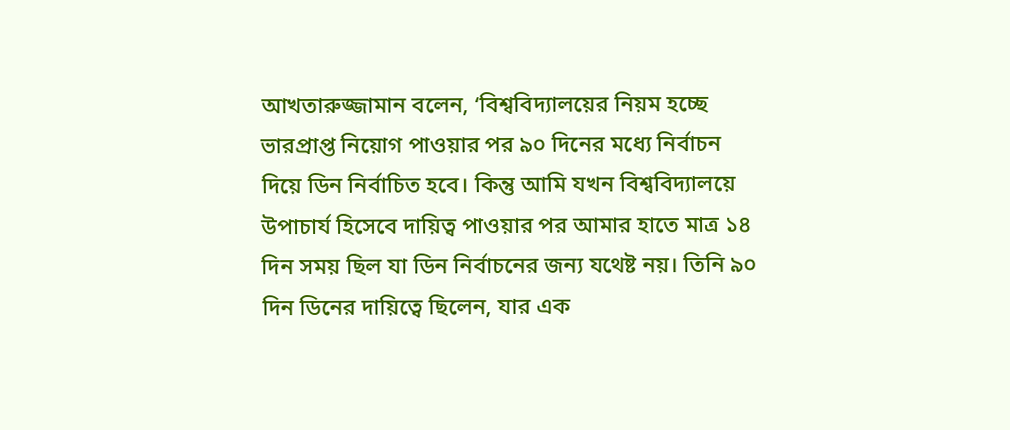আখতারুজ্জামান বলেন, ‘বিশ্ববিদ্যালয়ের নিয়ম হচ্ছে ভারপ্রাপ্ত নিয়োগ পাওয়ার পর ৯০ দিনের মধ্যে নির্বাচন দিয়ে ডিন নির্বাচিত হবে। কিন্তু আমি যখন বিশ্ববিদ্যালয়ে উপাচার্য হিসেবে দায়িত্ব পাওয়ার পর আমার হাতে মাত্র ১৪ দিন সময় ছিল যা ডিন নির্বাচনের জন্য যথেষ্ট নয়। তিনি ৯০ দিন ডিনের দায়িত্বে ছিলেন, যার এক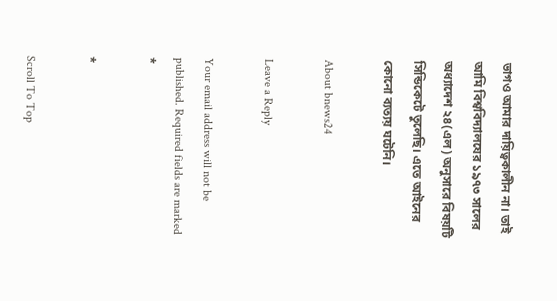ভাগও আমার দায়িত্বকালীন না। তাই আমি বিশ্ববিদ্যালযের ১৯৭৩ সালের অধ্যাদেশ ২৪(এল) অনুসারে বিষয়টি সিন্ডিকেটে তুলেছি। এতে আইনের কোনো ব্যত্যয় ঘটেনি।

About bnews24

Leave a Reply

Your email address will not be published. Required fields are marked *

*

Scroll To Top